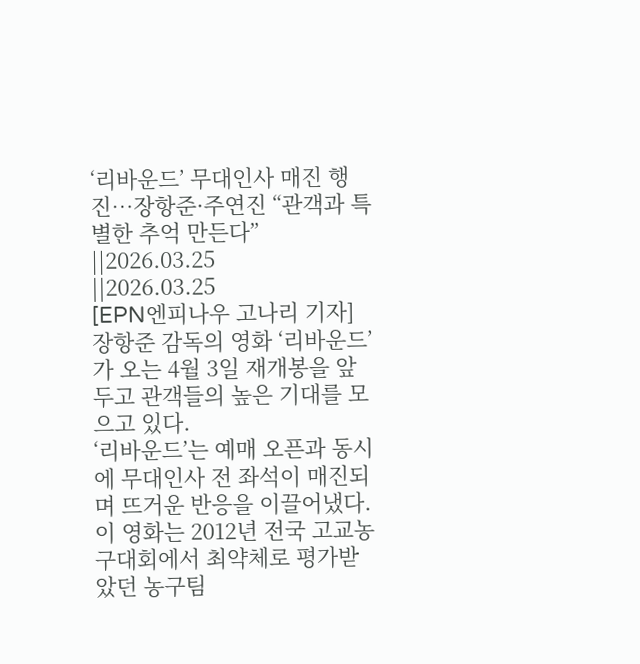‘리바운드’ 무대인사 매진 행진…장항준·주연진 “관객과 특별한 추억 만든다”
||2026.03.25
||2026.03.25
[EPN엔피나우 고나리 기자] 장항준 감독의 영화 ‘리바운드’가 오는 4월 3일 재개봉을 앞두고 관객들의 높은 기대를 모으고 있다.
‘리바운드’는 예매 오픈과 동시에 무대인사 전 좌석이 매진되며 뜨거운 반응을 이끌어냈다.
이 영화는 2012년 전국 고교농구대회에서 최약체로 평가받았던 농구팀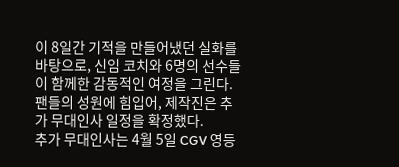이 8일간 기적을 만들어냈던 실화를 바탕으로, 신임 코치와 6명의 선수들이 함께한 감동적인 여정을 그린다.
팬들의 성원에 힘입어, 제작진은 추가 무대인사 일정을 확정했다.
추가 무대인사는 4월 5일 CGV 영등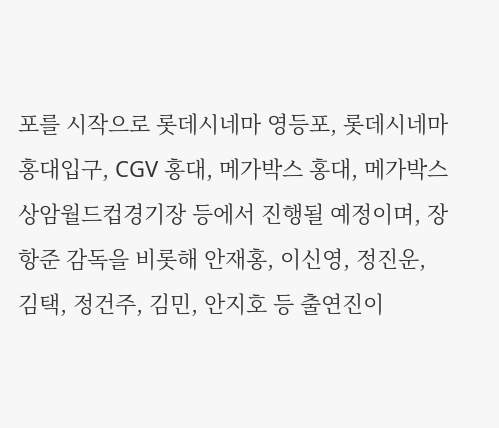포를 시작으로 롯데시네마 영등포, 롯데시네마 홍대입구, CGV 홍대, 메가박스 홍대, 메가박스 상암월드컵경기장 등에서 진행될 예정이며, 장항준 감독을 비롯해 안재홍, 이신영, 정진운, 김택, 정건주, 김민, 안지호 등 출연진이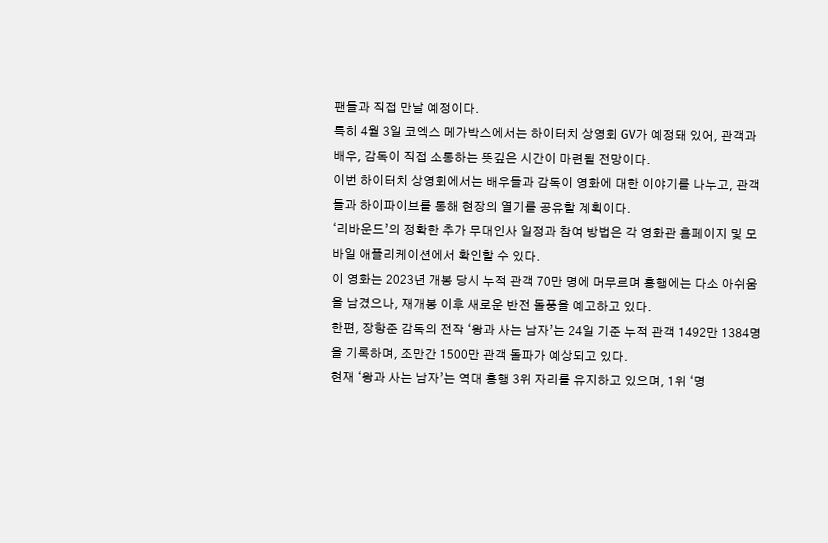팬들과 직접 만날 예정이다.
특히 4월 3일 코엑스 메가박스에서는 하이터치 상영회 GV가 예정돼 있어, 관객과 배우, 감독이 직접 소통하는 뜻깊은 시간이 마련될 전망이다.
이번 하이터치 상영회에서는 배우들과 감독이 영화에 대한 이야기를 나누고, 관객들과 하이파이브를 통해 현장의 열기를 공유할 계획이다.
‘리바운드’의 정확한 추가 무대인사 일정과 참여 방법은 각 영화관 홈페이지 및 모바일 애플리케이션에서 확인할 수 있다.
이 영화는 2023년 개봉 당시 누적 관객 70만 명에 머무르며 흥행에는 다소 아쉬움을 남겼으나, 재개봉 이후 새로운 반전 돌풍을 예고하고 있다.
한편, 장항준 감독의 전작 ‘왕과 사는 남자’는 24일 기준 누적 관객 1492만 1384명을 기록하며, 조만간 1500만 관객 돌파가 예상되고 있다.
현재 ‘왕과 사는 남자’는 역대 흥행 3위 자리를 유지하고 있으며, 1위 ‘명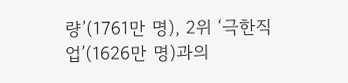량’(1761만 명), 2위 ‘극한직업’(1626만 명)과의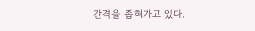간격을 좁혀가고 있다.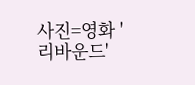사진=영화 '리바운드'